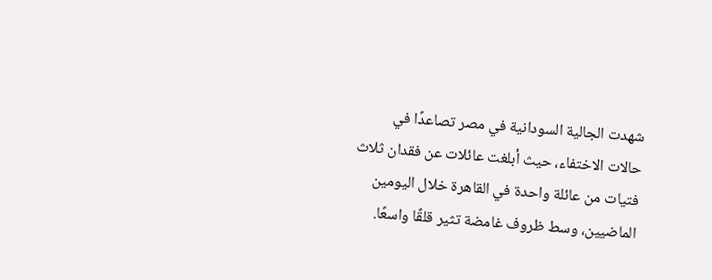شهدت الجالية السودانية في مصر تصاعدًا في حالات الاختفاء، حيث أبلغت عائلات عن فقدان ثلاث فتيات من عائلة واحدة في القاهرة خلال اليومين الماضيين، وسط ظروف غامضة تثير قلقًا واسعًا.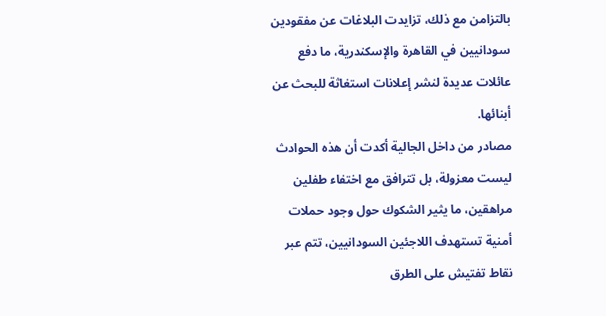بالتزامن مع ذلك، تزايدت البلاغات عن مفقودين سودانيين في القاهرة والإسكندرية، ما دفع عائلات عديدة لنشر إعلانات استغاثة للبحث عن أبنائها.
مصادر من داخل الجالية أكدت أن هذه الحوادث ليست معزولة، بل تترافق مع اختفاء طفلين مراهقين، ما يثير الشكوك حول وجود حملات أمنية تستهدف اللاجئين السودانيين، تتم عبر نقاط تفتيش على الطرق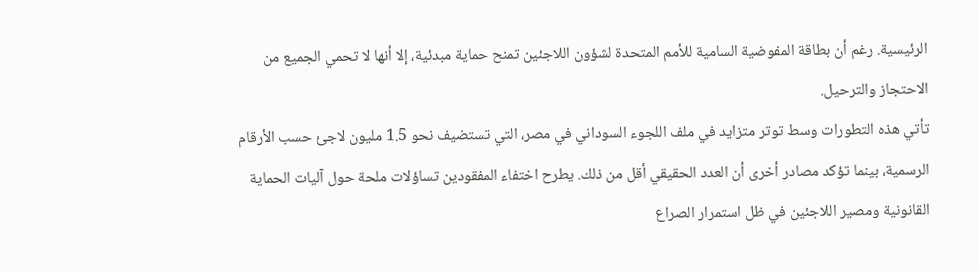الرئيسية. رغم أن بطاقة المفوضية السامية للأمم المتحدة لشؤون اللاجئين تمنح حماية مبدئية، إلا أنها لا تحمي الجميع من الاحتجاز والترحيل.
تأتي هذه التطورات وسط توتر متزايد في ملف اللجوء السوداني في مصر، التي تستضيف نحو 1.5 مليون لاجئ حسب الأرقام الرسمية، بينما تؤكد مصادر أخرى أن العدد الحقيقي أقل من ذلك. يطرح اختفاء المفقودين تساؤلات ملحة حول آليات الحماية القانونية ومصير اللاجئين في ظل استمرار الصراع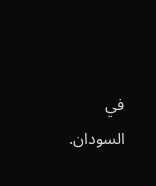في السودان.